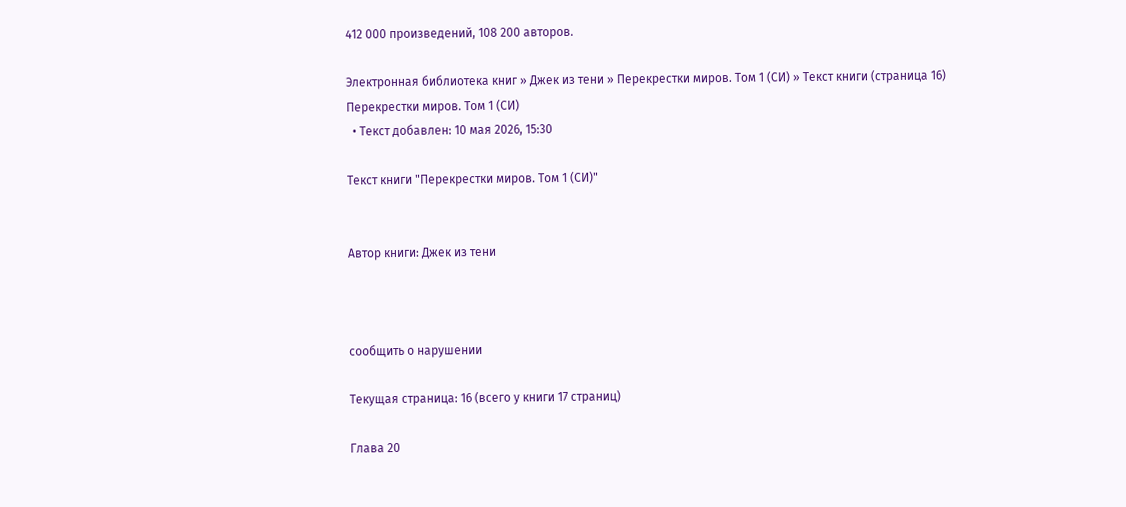412 000 произведений, 108 200 авторов.

Электронная библиотека книг » Джек из тени » Перекрестки миров. Том 1 (СИ) » Текст книги (страница 16)
Перекрестки миров. Том 1 (СИ)
  • Текст добавлен: 10 мая 2026, 15:30

Текст книги "Перекрестки миров. Том 1 (СИ)"


Автор книги: Джек из тени



сообщить о нарушении

Текущая страница: 16 (всего у книги 17 страниц)

Глава 20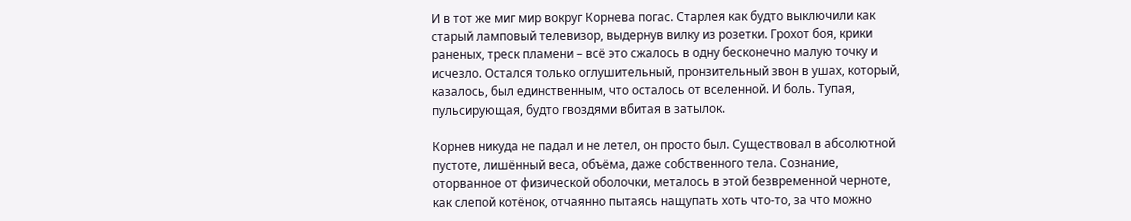И в тот же миг мир вокруг Корнева погас. Старлея как будто выключили как старый ламповый телевизор, выдернув вилку из розетки. Грохот боя, крики раненых, треск пламени – всё это сжалось в одну бесконечно малую точку и исчезло. Остался только оглушительный, пронзительный звон в ушах, который, казалось, был единственным, что осталось от вселенной. И боль. Тупая, пульсирующая, будто гвоздями вбитая в затылок.

Корнев никуда не падал и не летел, он просто был. Существовал в абсолютной пустоте, лишённый веса, объёма, даже собственного тела. Сознание, оторванное от физической оболочки, металось в этой безвременной черноте, как слепой котёнок, отчаянно пытаясь нащупать хоть что-то, за что можно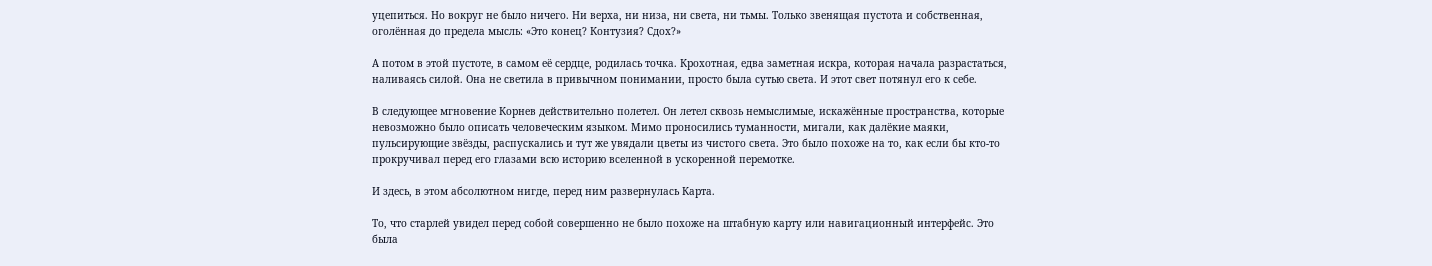уцепиться. Но вокруг не было ничего. Ни верха, ни низа, ни света, ни тьмы. Только звенящая пустота и собственная, оголённая до предела мысль: «Это конец? Контузия? Сдох?»

А потом в этой пустоте, в самом её сердце, родилась точка. Крохотная, едва заметная искра, которая начала разрастаться, наливаясь силой. Она не светила в привычном понимании, просто была сутью света. И этот свет потянул его к себе.

В следующее мгновение Корнев действительно полетел. Он летел сквозь немыслимые, искажённые пространства, которые невозможно было описать человеческим языком. Мимо проносились туманности, мигали, как далёкие маяки, пульсирующие звёзды, распускались и тут же увядали цветы из чистого света. Это было похоже на то, как если бы кто-то прокручивал перед его глазами всю историю вселенной в ускоренной перемотке.

И здесь, в этом абсолютном нигде, перед ним развернулась Карта.

То, что старлей увидел перед собой совершенно не было похоже на штабную карту или навигационный интерфейс. Это была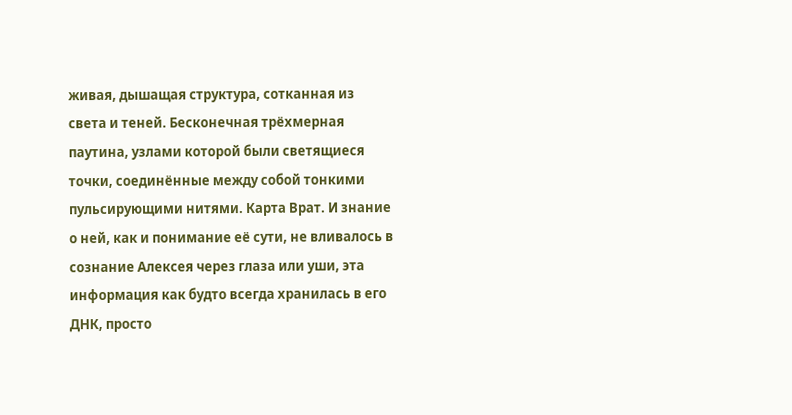живая, дышащая структура, сотканная из света и теней. Бесконечная трёхмерная паутина, узлами которой были светящиеся точки, соединённые между собой тонкими пульсирующими нитями. Карта Врат. И знание о ней, как и понимание её сути, не вливалось в сознание Алексея через глаза или уши, эта информация как будто всегда хранилась в его ДНК, просто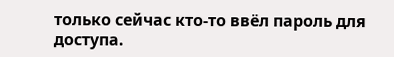только сейчас кто-то ввёл пароль для доступа.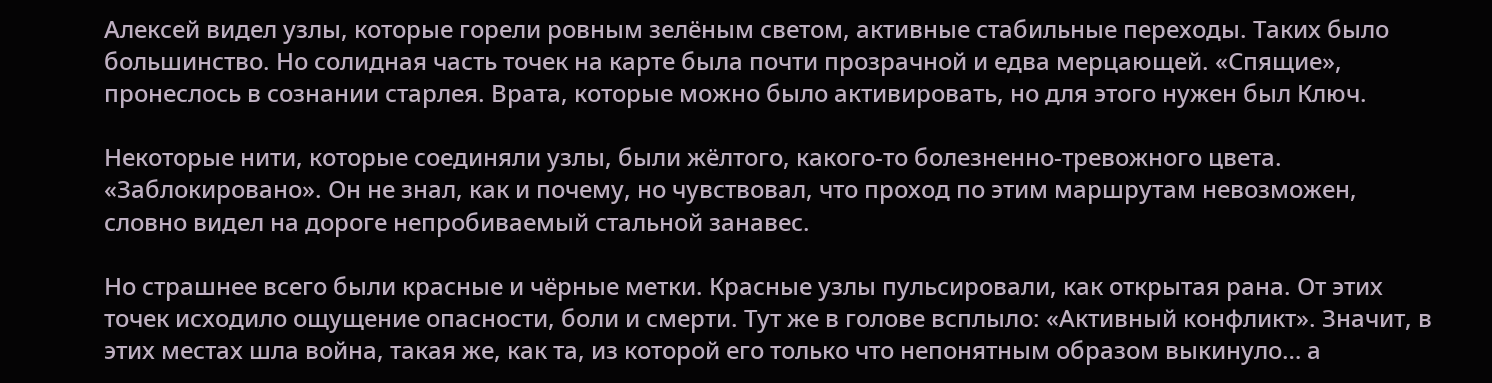Алексей видел узлы, которые горели ровным зелёным светом, активные стабильные переходы. Таких было большинство. Но солидная часть точек на карте была почти прозрачной и едва мерцающей. «Спящие», пронеслось в сознании старлея. Врата, которые можно было активировать, но для этого нужен был Ключ.

Некоторые нити, которые соединяли узлы, были жёлтого, какого-то болезненно-тревожного цвета. «Заблокировано». Он не знал, как и почему, но чувствовал, что проход по этим маршрутам невозможен, словно видел на дороге непробиваемый стальной занавес.

Но страшнее всего были красные и чёрные метки. Красные узлы пульсировали, как открытая рана. От этих точек исходило ощущение опасности, боли и смерти. Тут же в голове всплыло: «Активный конфликт». Значит, в этих местах шла война, такая же, как та, из которой его только что непонятным образом выкинуло… а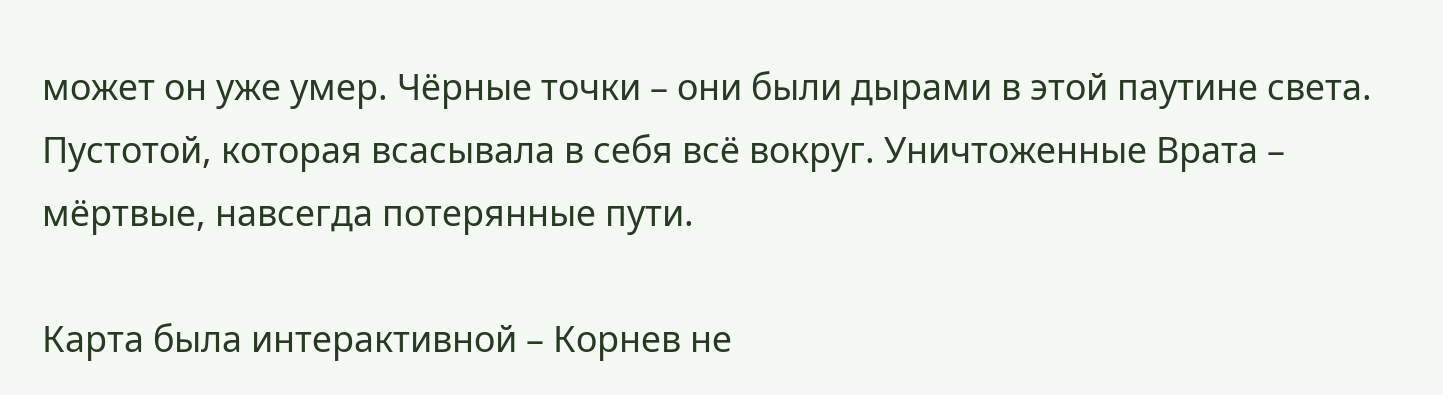может он уже умер. Чёрные точки – они были дырами в этой паутине света. Пустотой, которая всасывала в себя всё вокруг. Уничтоженные Врата – мёртвые, навсегда потерянные пути.

Карта была интерактивной – Корнев не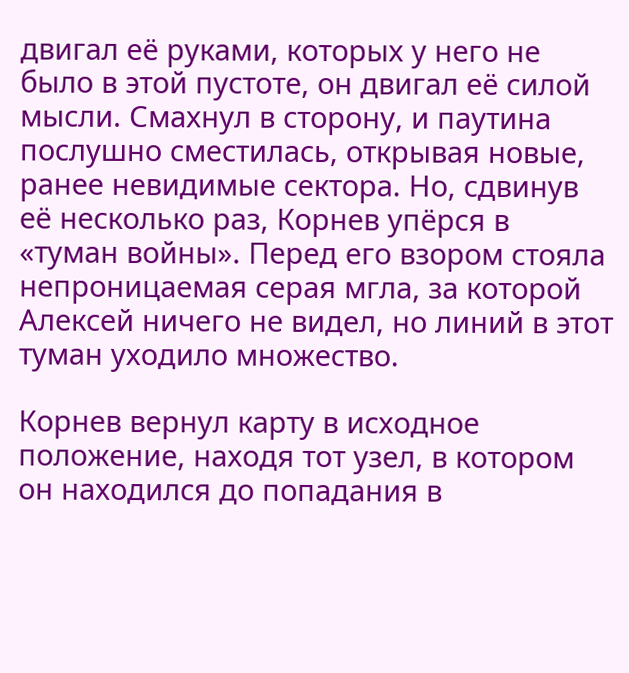двигал её руками, которых у него не было в этой пустоте, он двигал её силой мысли. Смахнул в сторону, и паутина послушно сместилась, открывая новые, ранее невидимые сектора. Но, сдвинув её несколько раз, Корнев упёрся в «туман войны». Перед его взором стояла непроницаемая серая мгла, за которой Алексей ничего не видел, но линий в этот туман уходило множество.

Корнев вернул карту в исходное положение, находя тот узел, в котором он находился до попадания в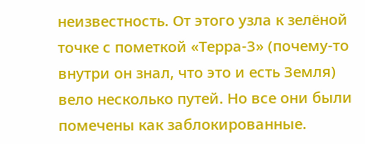неизвестность. От этого узла к зелёной точке с пометкой «Терра-3» (почему-тo внутри он знал, что это и есть Земля) вело несколько путей. Но все они были помечены как заблокированные.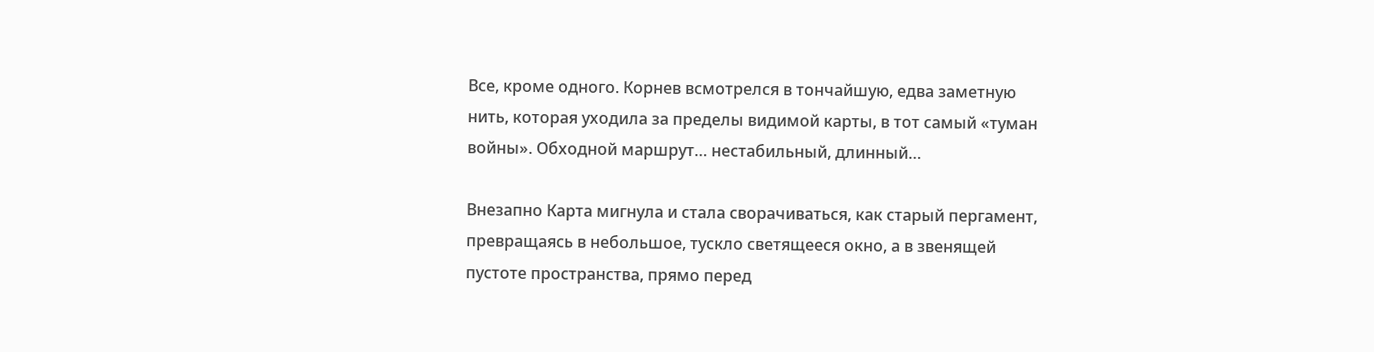Все, кроме одного. Корнев всмотрелся в тончайшую, едва заметную нить, которая уходила за пределы видимой карты, в тот самый «туман войны». Обходной маршрут… нестабильный, длинный…

Внезапно Карта мигнула и стала сворачиваться, как старый пергамент, превращаясь в небольшое, тускло светящееся окно, а в звенящей пустоте пространства, прямо перед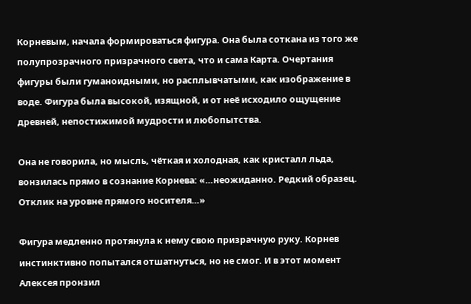Корневым, начала формироваться фигура. Она была соткана из того же полупрозрачного призрачного света, что и сама Карта. Очертания фигуры были гуманоидными, но расплывчатыми, как изображение в воде. Фигура была высокой, изящной, и от неё исходило ощущение древней, непостижимой мудрости и любопытства.

Она не говорила, но мысль, чёткая и холодная, как кристалл льда, вонзилась прямо в сознание Корнева: «…неожиданно. Редкий образец. Отклик на уровне прямого носителя…»

Фигура медленно протянула к нему свою призрачную руку. Корнев инстинктивно попытался отшатнуться, но не смог. И в этот момент Алексея пронзил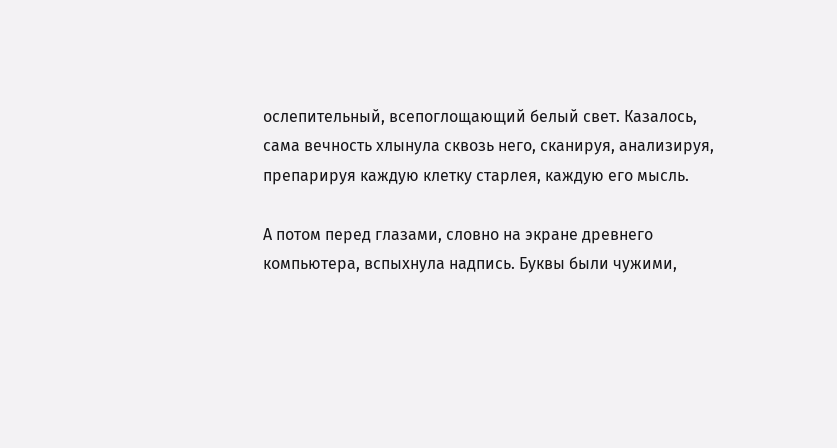ослепительный, всепоглощающий белый свет. Казалось, сама вечность хлынула сквозь него, сканируя, анализируя, препарируя каждую клетку старлея, каждую его мысль.

А потом перед глазами, словно на экране древнего компьютера, вспыхнула надпись. Буквы были чужими,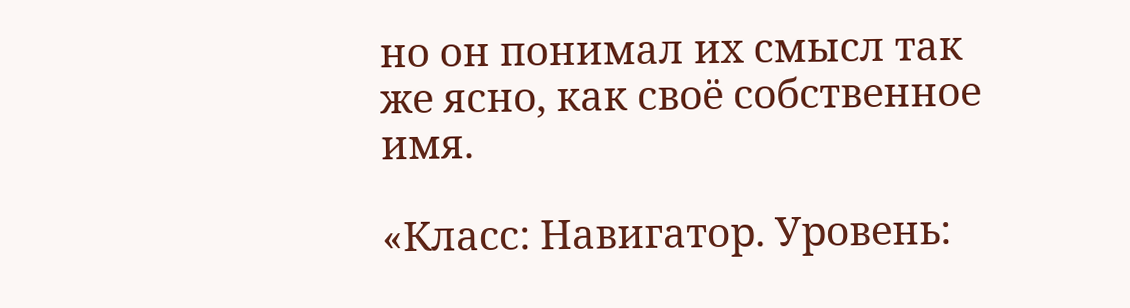но он понимал их смысл так же ясно, как своё собственное имя.

«Класс: Навигатор. Уровень: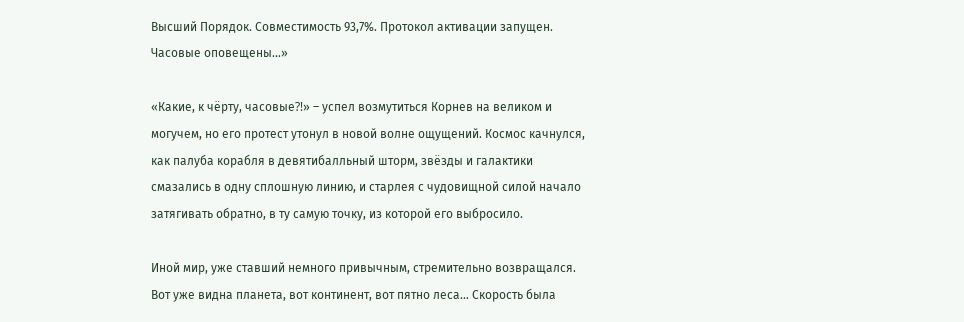Высший Порядок. Совместимость 93,7%. Протокол активации запущен. Часовые оповещены…»

«Какие, к чёрту, часовые⁈» – успел возмутиться Корнев на великом и могучем, но его протест утонул в новой волне ощущений. Космос качнулся, как палуба корабля в девятибалльный шторм, звёзды и галактики смазались в одну сплошную линию, и старлея с чудовищной силой начало затягивать обратно, в ту самую точку, из которой его выбросило.

Иной мир, уже ставший немного привычным, стремительно возвращался. Вот уже видна планета, вот континент, вот пятно леса… Скорость была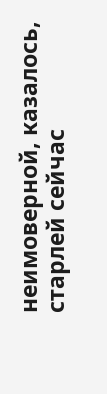неимоверной, казалось, старлей сейчас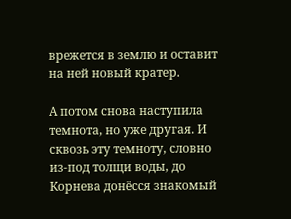врежется в землю и оставит на ней новый кратер.

А потом снова наступила темнота, но уже другая. И сквозь эту темноту, словно из-под толщи воды, до Корнева донёсся знакомый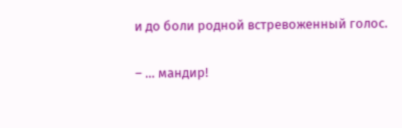и до боли родной встревоженный голос.

– … мандир!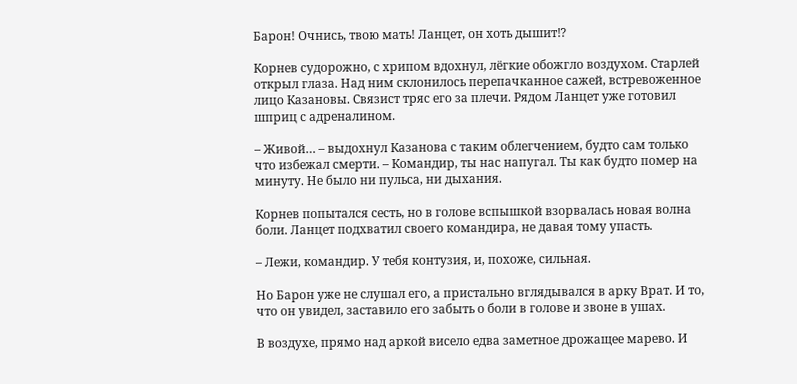Барон! Очнись, твою мать! Ланцет, он хоть дышит⁉

Корнев судорожно, с хрипом вдохнул, лёгкие обожгло воздухом. Старлей открыл глаза. Над ним склонилось перепачканное сажей, встревоженное лицо Казановы. Связист тряс его за плечи. Рядом Ланцет уже готовил шприц с адреналином.

– Живой… – выдохнул Казанова с таким облегчением, будто сам только что избежал смерти. – Командир, ты нас напугал. Ты как будто помер на минуту. Не было ни пульса, ни дыхания.

Корнев попытался сесть, но в голове вспышкой взорвалась новая волна боли. Ланцет подхватил своего командира, не давая тому упасть.

– Лежи, командир. У тебя контузия, и, похоже, сильная.

Но Барон уже не слушал его, а пристально вглядывался в арку Врат. И то, что он увидел, заставило его забыть о боли в голове и звоне в ушах.

В воздухе, прямо над аркой висело едва заметное дрожащее марево. И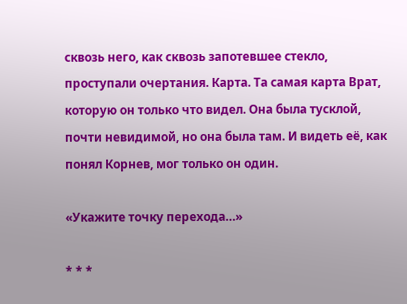сквозь него, как сквозь запотевшее стекло, проступали очертания. Карта. Та самая карта Врат, которую он только что видел. Она была тусклой, почти невидимой, но она была там. И видеть её, как понял Корнев, мог только он один.

«Укажите точку перехода…»

* * *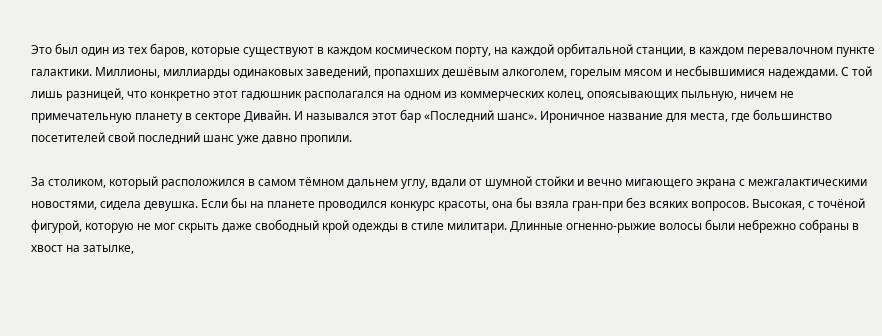Это был один из тех баров, которые существуют в каждом космическом порту, на каждой орбитальной станции, в каждом перевалочном пункте галактики. Миллионы, миллиарды одинаковых заведений, пропахших дешёвым алкоголем, горелым мясом и несбывшимися надеждами. С той лишь разницей, что конкретно этот гадюшник располагался на одном из коммерческих колец, опоясывающих пыльную, ничем не примечательную планету в секторе Дивайн. И назывался этот бар «Последний шанс». Ироничное название для места, где большинство посетителей свой последний шанс уже давно пропили.

За столиком, который расположился в самом тёмном дальнем углу, вдали от шумной стойки и вечно мигающего экрана с межгалактическими новостями, сидела девушка. Если бы на планете проводился конкурс красоты, она бы взяла гран-при без всяких вопросов. Высокая, с точёной фигурой, которую не мог скрыть даже свободный крой одежды в стиле милитари. Длинные огненно-рыжие волосы были небрежно собраны в хвост на затылке,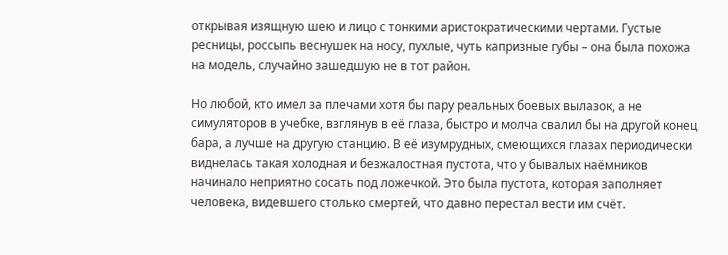открывая изящную шею и лицо с тонкими аристократическими чертами. Густые ресницы, россыпь веснушек на носу, пухлые, чуть капризные губы – она была похожа на модель, случайно зашедшую не в тот район.

Но любой, кто имел за плечами хотя бы пару реальных боевых вылазок, а не симуляторов в учебке, взглянув в её глаза, быстро и молча свалил бы на другой конец бара, а лучше на другую станцию. В её изумрудных, смеющихся глазах периодически виднелась такая холодная и безжалостная пустота, что у бывалых наёмников начинало неприятно сосать под ложечкой. Это была пустота, которая заполняет человека, видевшего столько смертей, что давно перестал вести им счёт.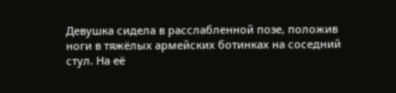Девушка сидела в расслабленной позе, положив ноги в тяжёлых армейских ботинках на соседний стул. На её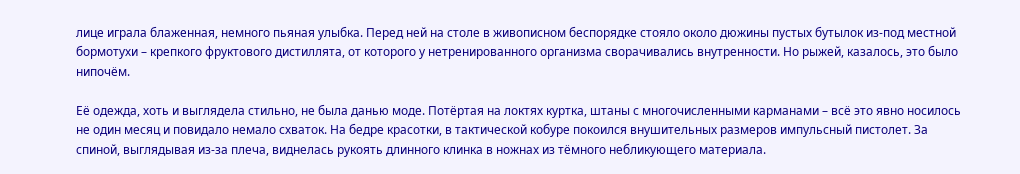лице играла блаженная, немного пьяная улыбка. Перед ней на столе в живописном беспорядке стояло около дюжины пустых бутылок из-под местной бормотухи – крепкого фруктового дистиллята, от которого у нетренированного организма сворачивались внутренности. Но рыжей, казалось, это было нипочём.

Её одежда, хоть и выглядела стильно, не была данью моде. Потёртая на локтях куртка, штаны с многочисленными карманами – всё это явно носилось не один месяц и повидало немало схваток. На бедре красотки, в тактической кобуре покоился внушительных размеров импульсный пистолет. За спиной, выглядывая из-за плеча, виднелась рукоять длинного клинка в ножнах из тёмного небликующего материала.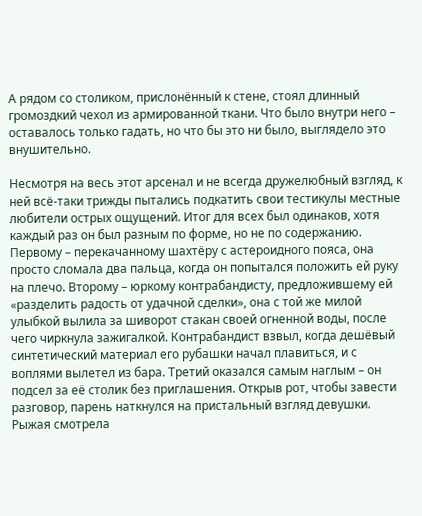А рядом со столиком, прислонённый к стене, стоял длинный громоздкий чехол из армированной ткани. Что было внутри него – оставалось только гадать, но что бы это ни было, выглядело это внушительно.

Несмотря на весь этот арсенал и не всегда дружелюбный взгляд, к ней всё-таки трижды пытались подкатить свои тестикулы местные любители острых ощущений. Итог для всех был одинаков, хотя каждый раз он был разным по форме, но не по содержанию. Первому – перекачанному шахтёру с астероидного пояса, она просто сломала два пальца, когда он попытался положить ей руку на плечо. Второму – юркому контрабандисту, предложившему ей «разделить радость от удачной сделки», она с той же милой улыбкой вылила за шиворот стакан своей огненной воды, после чего чиркнула зажигалкой. Контрабандист взвыл, когда дешёвый синтетический материал его рубашки начал плавиться, и с воплями вылетел из бара. Третий оказался самым наглым – он подсел за её столик без приглашения. Открыв рот, чтобы завести разговор, парень наткнулся на пристальный взгляд девушки. Рыжая смотрела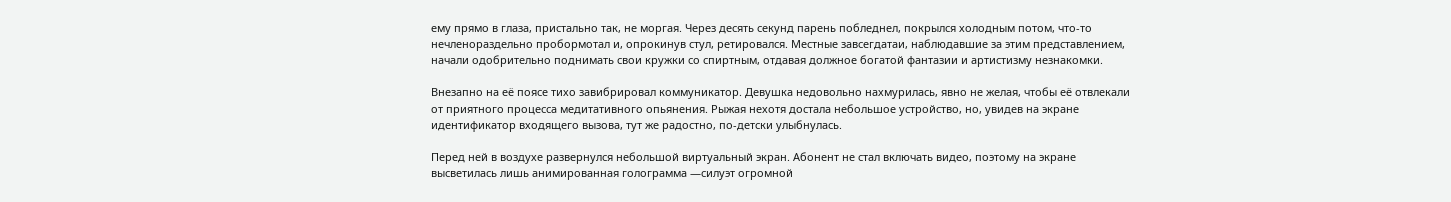ему прямо в глаза, пристально так, не моргая. Через десять секунд парень побледнел, покрылся холодным потом, что-то нечленораздельно пробормотал и, опрокинув стул, ретировался. Местные завсегдатаи, наблюдавшие за этим представлением, начали одобрительно поднимать свои кружки со спиртным, отдавая должное богатой фантазии и артистизму незнакомки.

Внезапно на её поясе тихо завибрировал коммуникатор. Девушка недовольно нахмурилась, явно не желая, чтобы её отвлекали от приятного процесса медитативного опьянения. Рыжая нехотя достала небольшое устройство, но, увидев на экране идентификатор входящего вызова, тут же радостно, по-детски улыбнулась.

Перед ней в воздухе развернулся небольшой виртуальный экран. Абонент не стал включать видео, поэтому на экране высветилась лишь анимированная голограмма —силуэт огромной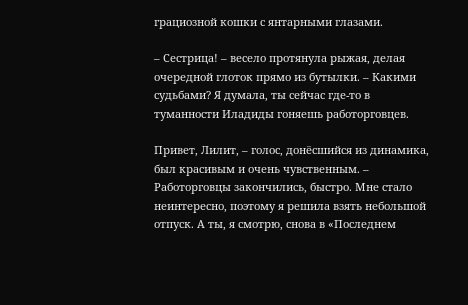грациозной кошки с янтарными глазами.

– Сестрица! – весело протянула рыжая, делая очередной глоток прямо из бутылки. – Какими судьбами? Я думала, ты сейчас где-то в туманности Иладиды гоняешь работорговцев.

Привет, Лилит, – голос, донёсшийся из динамика, был красивым и очень чувственным. – Работорговцы закончились, быстро. Мне стало неинтересно, поэтому я решила взять небольшой отпуск. А ты, я смотрю, снова в «Последнем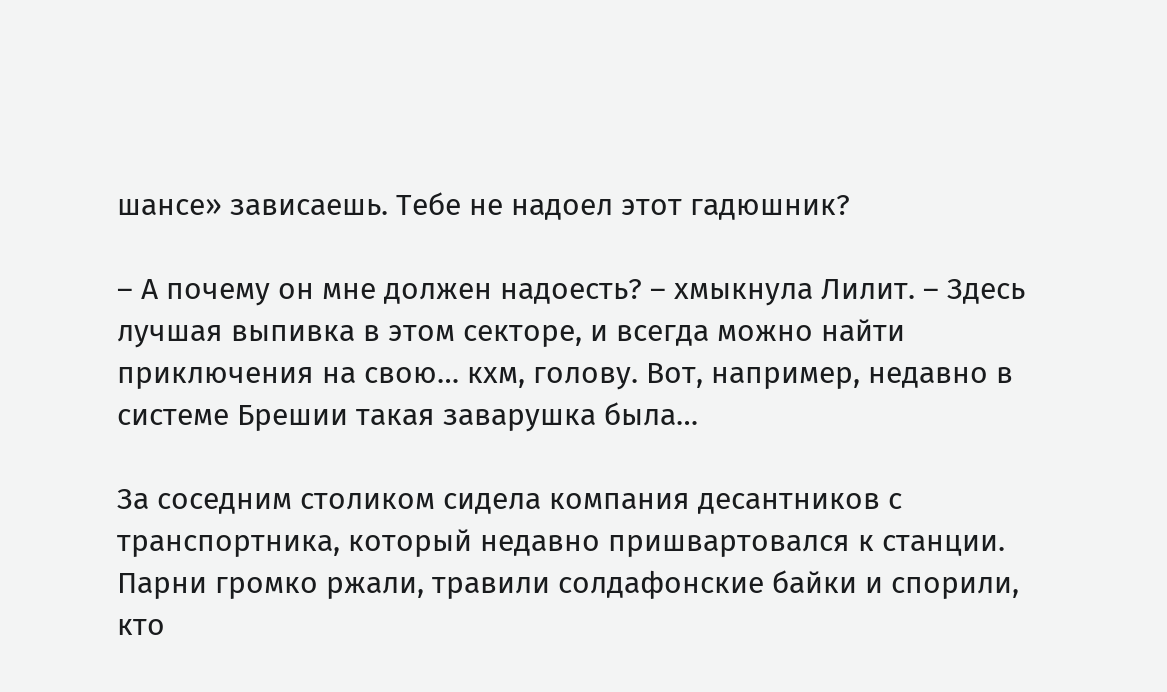шансе» зависаешь. Тебе не надоел этот гадюшник?

– А почему он мне должен надоесть? – хмыкнула Лилит. – Здесь лучшая выпивка в этом секторе, и всегда можно найти приключения на свою… кхм, голову. Вот, например, недавно в системе Брешии такая заварушка была…

За соседним столиком сидела компания десантников с транспортника, который недавно пришвартовался к станции. Парни громко ржали, травили солдафонские байки и спорили, кто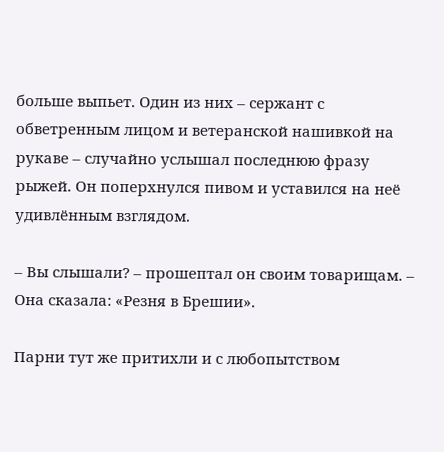больше выпьет. Один из них – сержант с обветренным лицом и ветеранской нашивкой на рукаве – случайно услышал последнюю фразу рыжей. Он поперхнулся пивом и уставился на неё удивлённым взглядом.

– Вы слышали? – прошептал он своим товарищам. – Она сказала: «Резня в Брешии».

Парни тут же притихли и с любопытством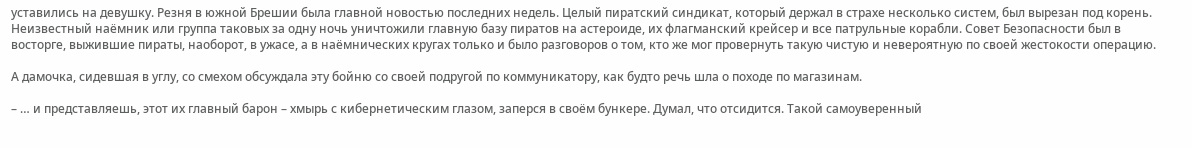уставились на девушку. Резня в южной Брешии была главной новостью последних недель. Целый пиратский синдикат, который держал в страхе несколько систем, был вырезан под корень. Неизвестный наёмник или группа таковых за одну ночь уничтожили главную базу пиратов на астероиде, их флагманский крейсер и все патрульные корабли. Совет Безопасности был в восторге, выжившие пираты, наоборот, в ужасе, а в наёмнических кругах только и было разговоров о том, кто же мог провернуть такую чистую и невероятную по своей жестокости операцию.

А дамочка, сидевшая в углу, со смехом обсуждала эту бойню со своей подругой по коммуникатору, как будто речь шла о походе по магазинам.

– … и представляешь, этот их главный барон – хмырь с кибернетическим глазом, заперся в своём бункере. Думал, что отсидится. Такой самоуверенный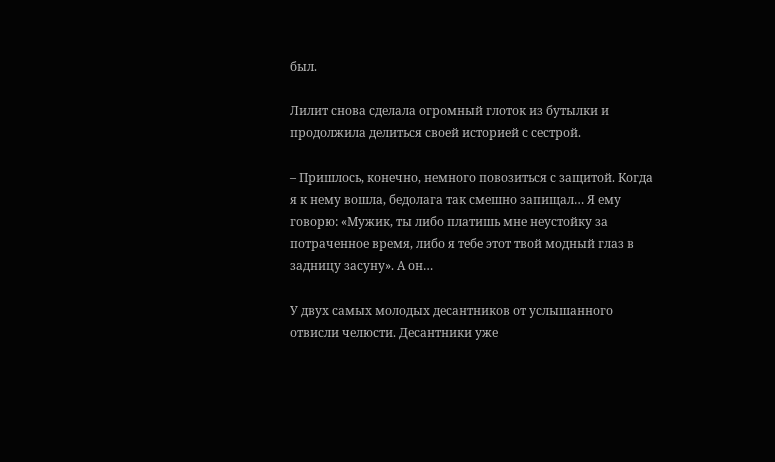был.

Лилит снова сделала огромный глоток из бутылки и продолжила делиться своей историей с сестрой.

– Пришлось, конечно, немного повозиться с защитой. Когда я к нему вошла, бедолага так смешно запищал… Я ему говорю: «Мужик, ты либо платишь мне неустойку за потраченное время, либо я тебе этот твой модный глаз в задницу засуну». А он…

У двух самых молодых десантников от услышанного отвисли челюсти. Десантники уже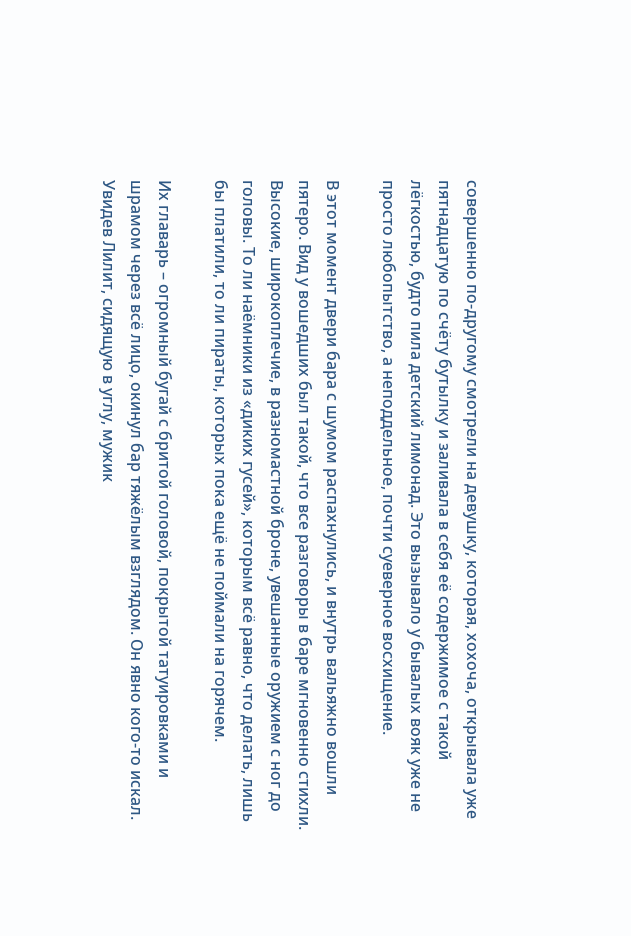совершенно по-другому смотрели на девушку, которая, хохоча, открывала уже пятнадцатую по счёту бутылку и заливала в себя её содержимое с такой лёгкостью, будто пила детский лимонад. Это вызывало у бывалых вояк уже не просто любопытство, а неподдельное, почти суеверное восхищение.

В этот момент двери бара с шумом распахнулись, и внутрь вальяжно вошли пятеро. Вид у вошедших был такой, что все разговоры в баре мгновенно стихли. Высокие, широкоплечие, в разномастной броне, увешанные оружием с ног до головы. То ли наёмники из «диких гусей», которым всё равно, что делать, лишь бы платили, то ли пираты, которых пока ещё не поймали на горячем.

Их главарь – огромный бугай с бритой головой, покрытой татуировками и шрамом через всё лицо, окинул бар тяжёлым взглядом. Он явно кого-то искал. Увидев Лилит, сидящую в углу, мужик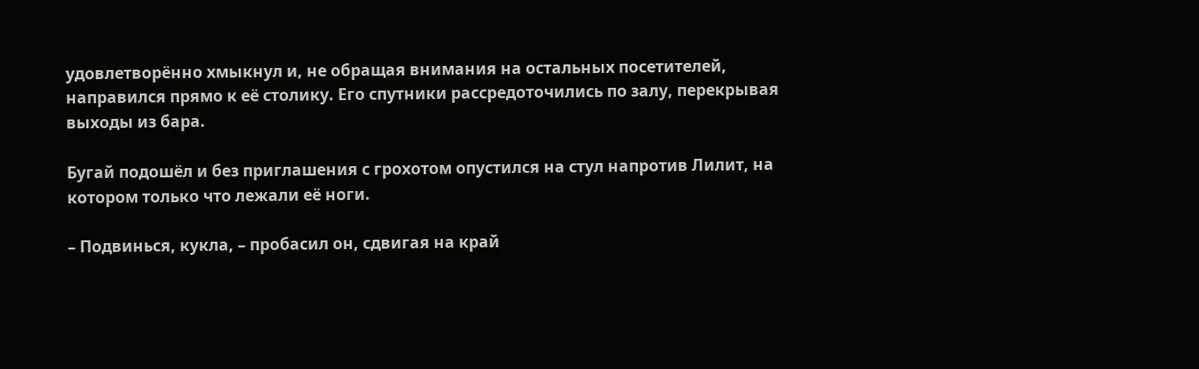удовлетворённо хмыкнул и, не обращая внимания на остальных посетителей, направился прямо к её столику. Его спутники рассредоточились по залу, перекрывая выходы из бара.

Бугай подошёл и без приглашения с грохотом опустился на стул напротив Лилит, на котором только что лежали её ноги.

– Подвинься, кукла, – пробасил он, сдвигая на край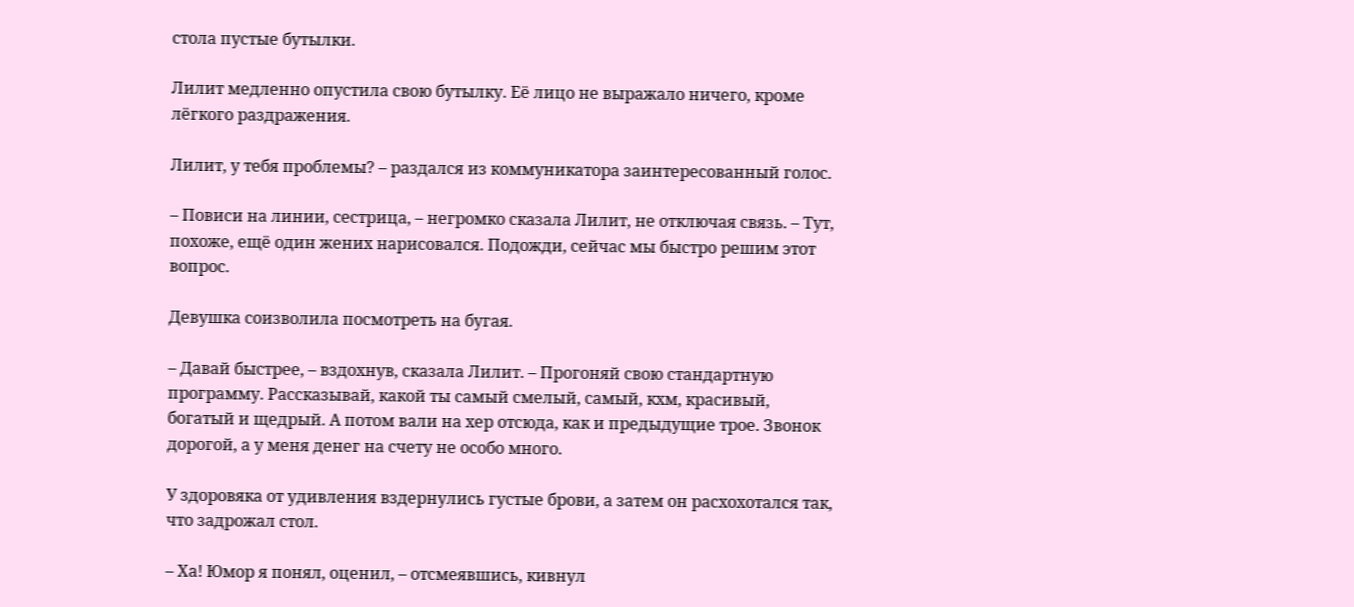стола пустые бутылки.

Лилит медленно опустила свою бутылку. Её лицо не выражало ничего, кроме лёгкого раздражения.

Лилит, у тебя проблемы? – раздался из коммуникатора заинтересованный голос.

– Повиси на линии, сестрица, – негромко сказала Лилит, не отключая связь. – Тут, похоже, ещё один жених нарисовался. Подожди, сейчас мы быстро решим этот вопрос.

Девушка соизволила посмотреть на бугая.

– Давай быстрее, – вздохнув, сказала Лилит. – Прогоняй свою стандартную программу. Рассказывай, какой ты самый смелый, самый, кхм, красивый, богатый и щедрый. А потом вали на хер отсюда, как и предыдущие трое. Звонок дорогой, а у меня денег на счету не особо много.

У здоровяка от удивления вздернулись густые брови, а затем он расхохотался так, что задрожал стол.

– Ха! Юмор я понял, оценил, – отсмеявшись, кивнул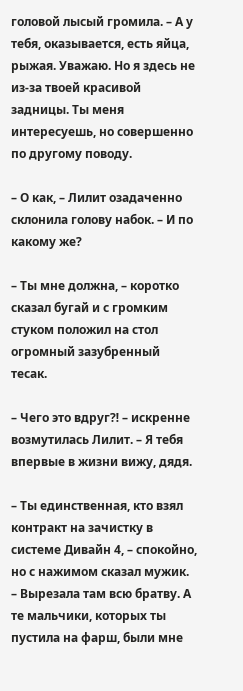головой лысый громила. – А у тебя, оказывается, есть яйца, рыжая. Уважаю. Но я здесь не из-за твоей красивой задницы. Ты меня интересуешь, но совершенно по другому поводу.

– О как, – Лилит озадаченно склонила голову набок. – И по какому же?

– Ты мне должна, – коротко сказал бугай и с громким стуком положил на стол огромный зазубренный тесак.

– Чего это вдруг⁈ – искренне возмутилась Лилит. – Я тебя впервые в жизни вижу, дядя.

– Ты единственная, кто взял контракт на зачистку в системе Дивайн 4, – спокойно, но с нажимом сказал мужик. – Вырезала там всю братву. А те мальчики, которых ты пустила на фарш, были мне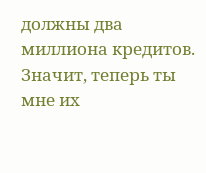должны два миллиона кредитов. Значит, теперь ты мне их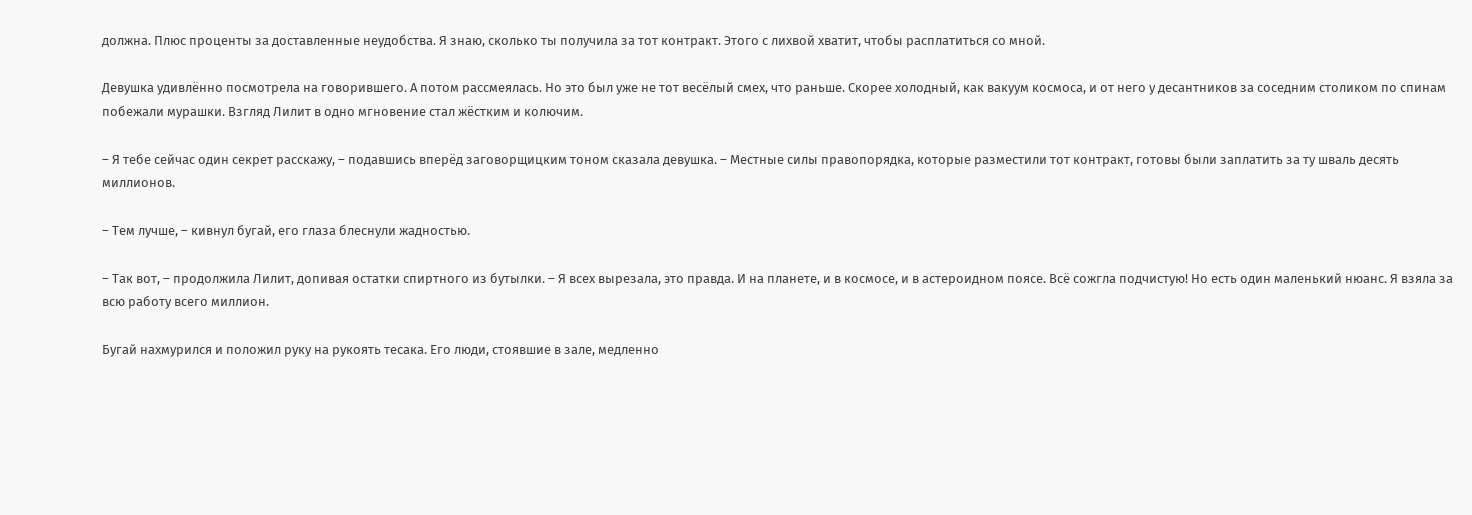должна. Плюс проценты за доставленные неудобства. Я знаю, сколько ты получила за тот контракт. Этого с лихвой хватит, чтобы расплатиться со мной.

Девушка удивлённо посмотрела на говорившего. А потом рассмеялась. Но это был уже не тот весёлый смех, что раньше. Скорее холодный, как вакуум космоса, и от него у десантников за соседним столиком по спинам побежали мурашки. Взгляд Лилит в одно мгновение стал жёстким и колючим.

– Я тебе сейчас один секрет расскажу, – подавшись вперёд заговорщицким тоном сказала девушка. – Местные силы правопорядка, которые разместили тот контракт, готовы были заплатить за ту шваль десять миллионов.

– Тем лучше, – кивнул бугай, его глаза блеснули жадностью.

– Так вот, – продолжила Лилит, допивая остатки спиртного из бутылки. – Я всех вырезала, это правда. И на планете, и в космосе, и в астероидном поясе. Всё сожгла подчистую! Но есть один маленький нюанс. Я взяла за всю работу всего миллион.

Бугай нахмурился и положил руку на рукоять тесака. Его люди, стоявшие в зале, медленно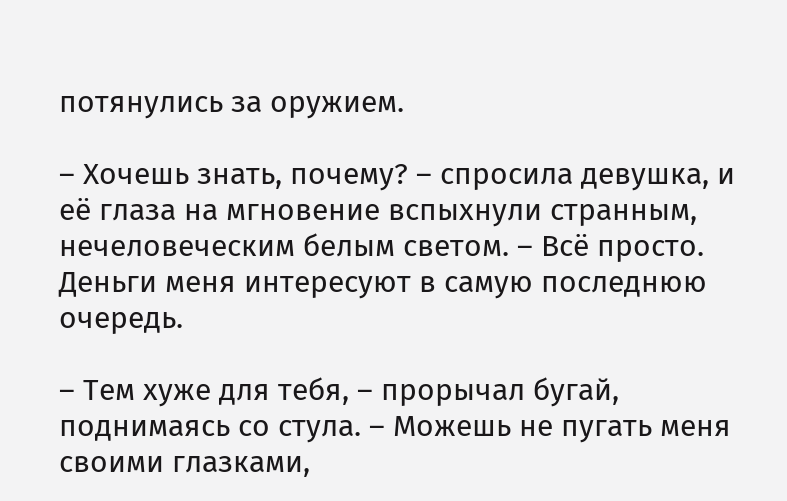потянулись за оружием.

– Хочешь знать, почему? – спросила девушка, и её глаза на мгновение вспыхнули странным, нечеловеческим белым светом. – Всё просто. Деньги меня интересуют в самую последнюю очередь.

– Тем хуже для тебя, – прорычал бугай, поднимаясь со стула. – Можешь не пугать меня своими глазками,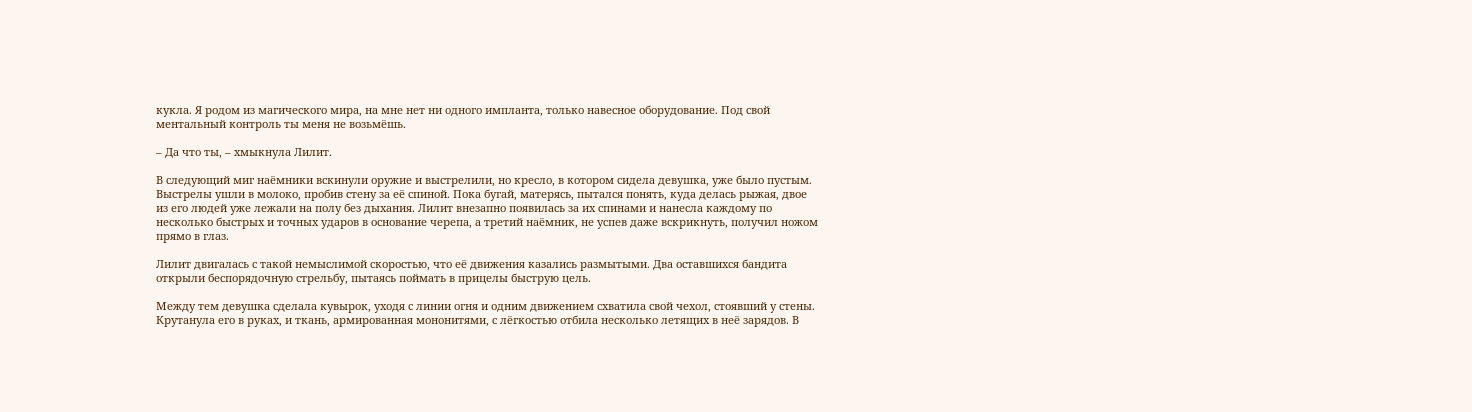кукла. Я родом из магического мира, на мне нет ни одного импланта, только навесное оборудование. Под свой ментальный контроль ты меня не возьмёшь.

– Да что ты, – хмыкнула Лилит.

В следующий миг наёмники вскинули оружие и выстрелили, но кресло, в котором сидела девушка, уже было пустым. Выстрелы ушли в молоко, пробив стену за её спиной. Пока бугай, матерясь, пытался понять, куда делась рыжая, двое из его людей уже лежали на полу без дыхания. Лилит внезапно появилась за их спинами и нанесла каждому по несколько быстрых и точных ударов в основание черепа, а третий наёмник, не успев даже вскрикнуть, получил ножом прямо в глаз.

Лилит двигалась с такой немыслимой скоростью, что её движения казались размытыми. Два оставшихся бандита открыли беспорядочную стрельбу, пытаясь поймать в прицелы быструю цель.

Между тем девушка сделала кувырок, уходя с линии огня и одним движением схватила свой чехол, стоявший у стены. Крутанула его в руках, и ткань, армированная мононитями, с лёгкостью отбила несколько летящих в неё зарядов. В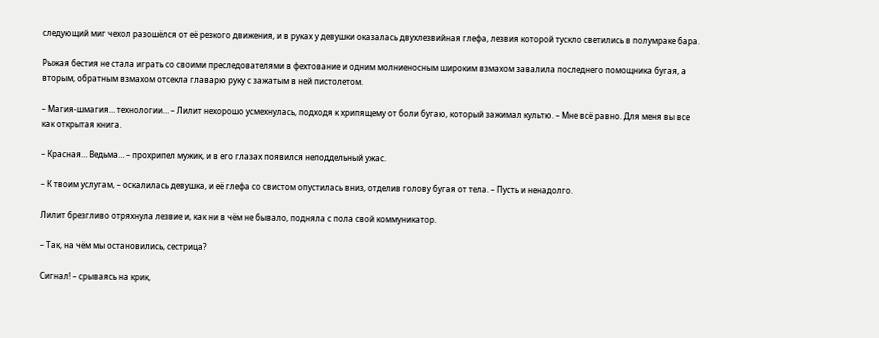следующий миг чехол разошёлся от её резкого движения, и в руках у девушки оказалась двухлезвийная глефа, лезвия которой тускло светились в полумраке бара.

Рыжая бестия не стала играть со своими преследователями в фехтование и одним молниеносным широким взмахом завалила последнего помощника бугая, а вторым, обратным взмахом отсекла главарю руку с зажатым в ней пистолетом.

– Магия-шмагия… технологии… – Лилит нехорошо усмехнулась, подходя к хрипящему от боли бугаю, который зажимал культю. – Мне всё равно. Для меня вы все как открытая книга.

– Красная… Ведьма… – прохрипел мужик, и в его глазах появился неподдельный ужас.

– К твоим услугам, – оскалилась девушка, и её глефа со свистом опустилась вниз, отделив голову бугая от тела. – Пусть и ненадолго.

Лилит брезгливо отряхнула лезвие и, как ни в чём не бывало, подняла с пола свой коммуникатор.

– Так, на чём мы остановились, сестрица?

Сигнал! – срываясь на крик,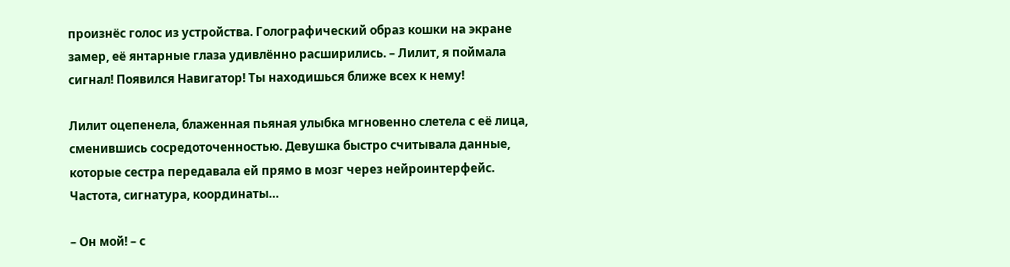произнёс голос из устройства. Голографический образ кошки на экране замер, её янтарные глаза удивлённо расширились. – Лилит, я поймала сигнал! Появился Навигатор! Ты находишься ближе всех к нему!

Лилит оцепенела, блаженная пьяная улыбка мгновенно слетела с её лица, сменившись сосредоточенностью. Девушка быстро считывала данные, которые сестра передавала ей прямо в мозг через нейроинтерфейс. Частота, сигнатура, координаты…

– Он мой! – с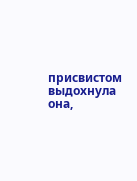присвистом выдохнула она,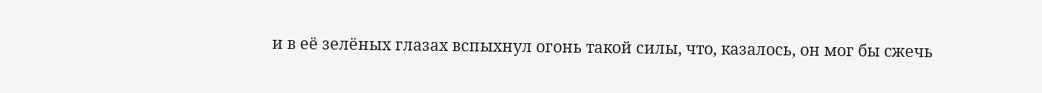и в её зелёных глазах вспыхнул огонь такой силы, что, казалось, он мог бы сжечь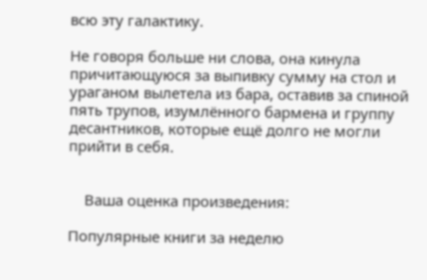всю эту галактику.

Не говоря больше ни слова, она кинула причитающуюся за выпивку сумму на стол и ураганом вылетела из бара, оставив за спиной пять трупов, изумлённого бармена и группу десантников, которые ещё долго не могли прийти в себя.


    Ваша оценка произведения:

Популярные книги за неделю